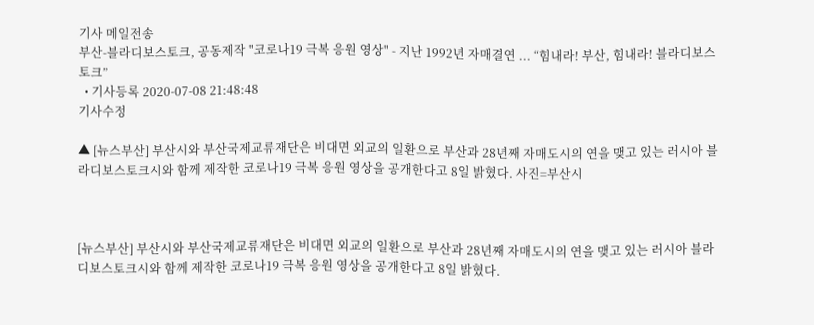기사 메일전송
부산-블라디보스토크, 공동제작 "코로나19 극복 응원 영상" - 지난 1992년 자매결연 ... “힘내라! 부산, 힘내라! 블라디보스토크”
  • 기사등록 2020-07-08 21:48:48
기사수정

▲ [뉴스부산] 부산시와 부산국제교류재단은 비대면 외교의 일환으로 부산과 28년째 자매도시의 연을 맺고 있는 러시아 블라디보스토크시와 함께 제작한 코로나19 극복 응원 영상을 공개한다고 8일 밝혔다. 사진=부산시



[뉴스부산] 부산시와 부산국제교류재단은 비대면 외교의 일환으로 부산과 28년째 자매도시의 연을 맺고 있는 러시아 블라디보스토크시와 함께 제작한 코로나19 극복 응원 영상을 공개한다고 8일 밝혔다.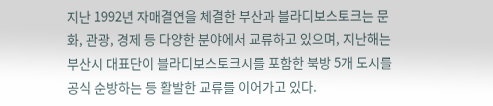지난 1992년 자매결연을 체결한 부산과 블라디보스토크는 문화, 관광, 경제 등 다양한 분야에서 교류하고 있으며, 지난해는 부산시 대표단이 블라디보스토크시를 포함한 북방 5개 도시를 공식 순방하는 등 활발한 교류를 이어가고 있다.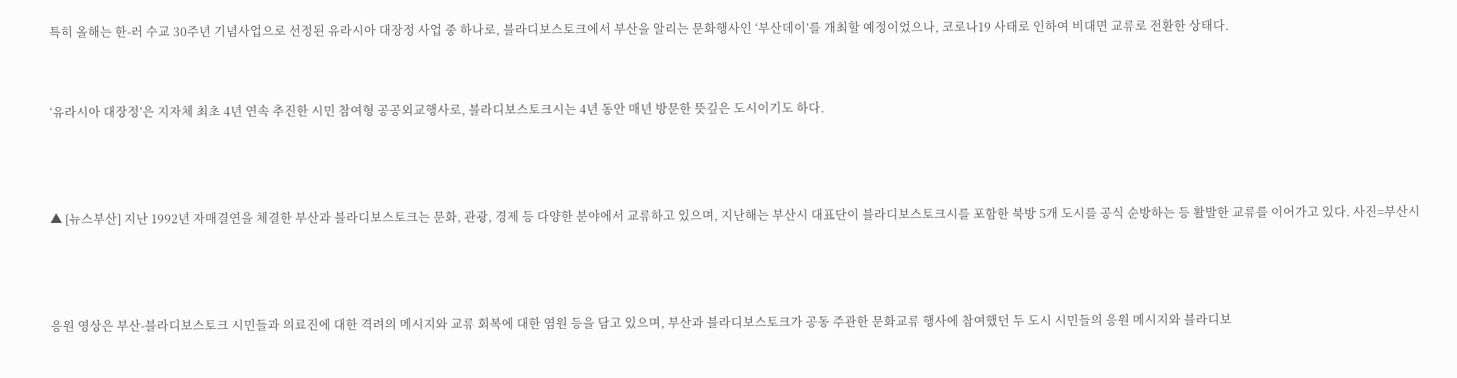특히 올해는 한-러 수교 30주년 기념사업으로 선정된 유라시아 대장정 사업 중 하나로, 블라디보스토크에서 부산을 알리는 문화행사인 ‘부산데이’를 개최할 예정이었으나, 코로나19 사태로 인하여 비대면 교류로 전환한 상태다.


‘유라시아 대장정’은 지자체 최초 4년 연속 추진한 시민 참여형 공공외교행사로, 블라디보스토크시는 4년 동안 매년 방문한 뜻깊은 도시이기도 하다.



▲ [뉴스부산] 지난 1992년 자매결연을 체결한 부산과 블라디보스토크는 문화, 관광, 경제 등 다양한 분야에서 교류하고 있으며, 지난해는 부산시 대표단이 블라디보스토크시를 포함한 북방 5개 도시를 공식 순방하는 등 활발한 교류를 이어가고 있다. 사진=부산시



응원 영상은 부산-블라디보스토크 시민들과 의료진에 대한 격려의 메시지와 교류 회복에 대한 염원 등을 담고 있으며, 부산과 블라디보스토크가 공동 주관한 문화교류 행사에 참여했던 두 도시 시민들의 응원 메시지와 블라디보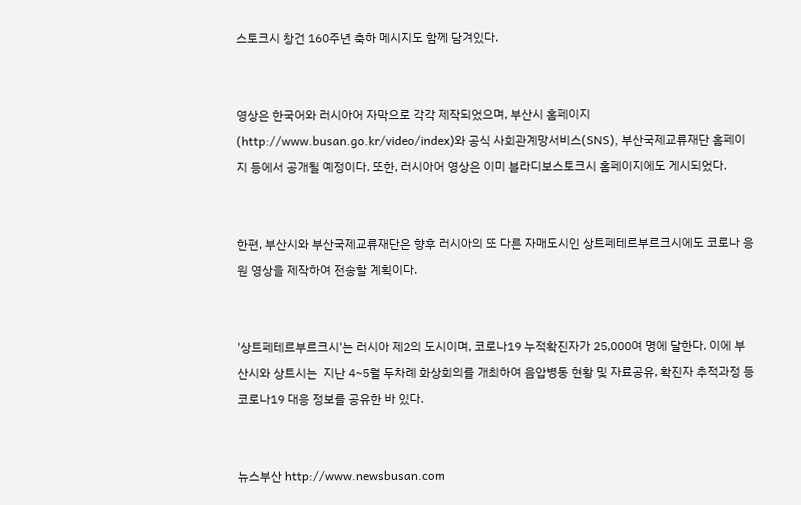스토크시 창건 160주년 축하 메시지도 함께 담겨있다.


영상은 한국어와 러시아어 자막으로 각각 제작되었으며, 부산시 홈페이지(http://www.busan.go.kr/video/index)와 공식 사회관계망서비스(SNS), 부산국제교류재단 홈페이지 등에서 공개될 예정이다. 또한, 러시아어 영상은 이미 블라디보스토크시 홈페이지에도 게시되었다.


한편, 부산시와 부산국제교류재단은 향후 러시아의 또 다른 자매도시인 상트페테르부르크시에도 코로나 응원 영상을 제작하여 전송할 계획이다.


'상트페테르부르크시'는 러시아 제2의 도시이며, 코로나19 누적확진자가 25,000여 명에 달한다. 이에 부산시와 상트시는  지난 4~5월 두차례 화상회의를 개최하여 음압병동 현황 및 자료공유, 확진자 추적과정 등 코로나19 대응 정보를 공유한 바 있다.


뉴스부산 http://www.newsbusan.com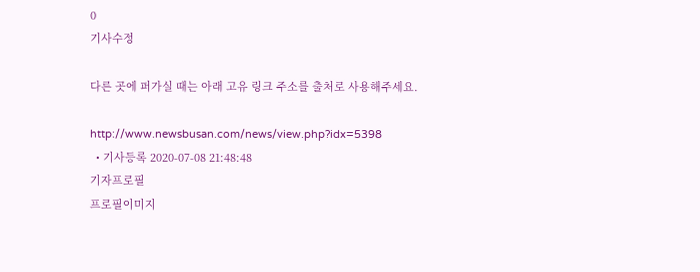0
기사수정

다른 곳에 퍼가실 때는 아래 고유 링크 주소를 출처로 사용해주세요.

http://www.newsbusan.com/news/view.php?idx=5398
  • 기사등록 2020-07-08 21:48:48
기자프로필
프로필이미지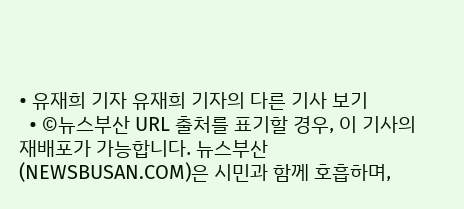• 유재희 기자 유재희 기자의 다른 기사 보기
  • ©뉴스부산 URL 출처를 표기할 경우, 이 기사의 재배포가 가능합니다. 뉴스부산(NEWSBUSAN.COM)은 시민과 함께 호흡하며,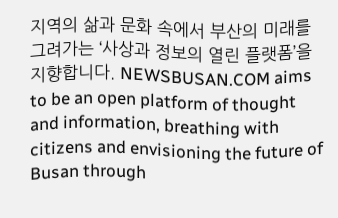지역의 삶과 문화 속에서 부산의 미래를 그려가는 ‘사상과 정보의 열린 플랫폼’을 지향합니다. NEWSBUSAN.COM aims to be an open platform of thought and information, breathing with citizens and envisioning the future of Busan through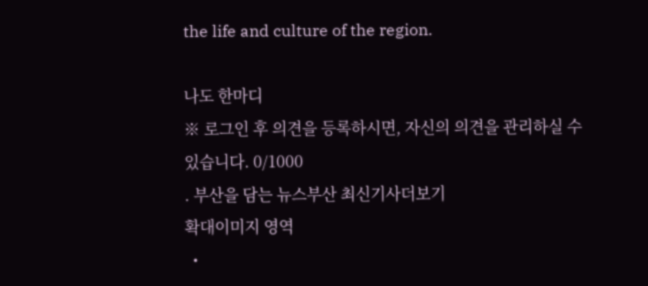the life and culture of the region.

나도 한마디
※ 로그인 후 의견을 등록하시면, 자신의 의견을 관리하실 수 있습니다. 0/1000
. 부산을 담는 뉴스부산 최신기사더보기
확대이미지 영역
  •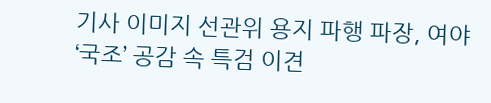기사 이미지 선관위 용지 파행 파장, 여야 ‘국조’ 공감 속 특검 이견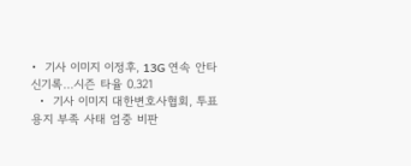•  기사 이미지 이정후, 13G 연속 안타 신기록…시즌 타율 0.321
  •  기사 이미지 대한변호사협회, 투표용지 부족 사태 엄중 비판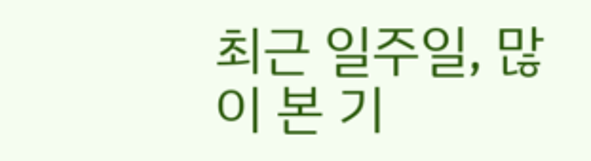최근 일주일, 많이 본 기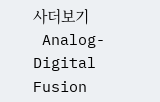사더보기
 Analog-Digital Fusion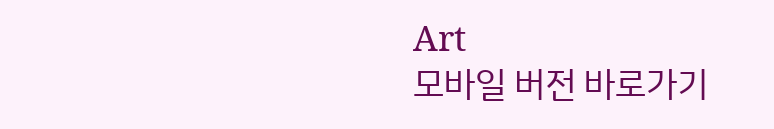Art
모바일 버전 바로가기